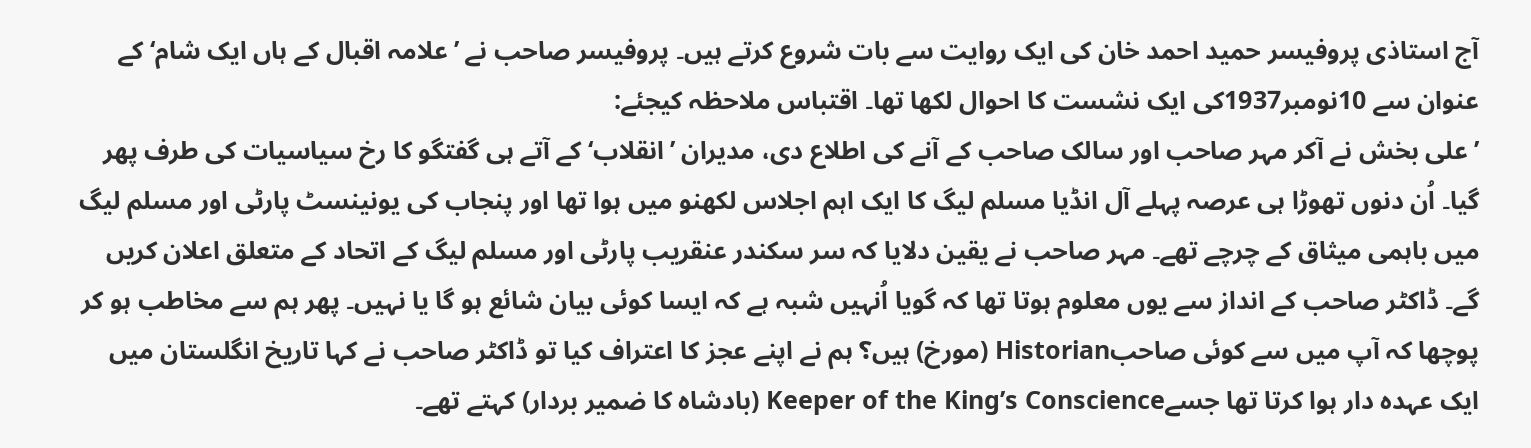آج استاذی پروفیسر حمید احمد خان کی ایک روایت سے بات شروع کرتے ہیں۔ پروفیسر صاحب نے ’علامہ اقبال کے ہاں ایک شام‘ کے عنوان سے 10نومبر1937کی ایک نشست کا احوال لکھا تھا۔ اقتباس ملاحظہ کیجئے:
’علی بخش نے آکر مہر صاحب اور سالک صاحب کے آنے کی اطلاع دی، مدیران ’انقلاب‘ کے آتے ہی گفتگو کا رخ سیاسیات کی طرف پھر گیا۔ اُن دنوں تھوڑا ہی عرصہ پہلے آل انڈیا مسلم لیگ کا ایک اہم اجلاس لکھنو میں ہوا تھا اور پنجاب کی یونینسٹ پارٹی اور مسلم لیگ میں باہمی میثاق کے چرچے تھے۔ مہر صاحب نے یقین دلایا کہ سر سکندر عنقریب پارٹی اور مسلم لیگ کے اتحاد کے متعلق اعلان کریں گے۔ ڈاکٹر صاحب کے انداز سے یوں معلوم ہوتا تھا کہ گویا اُنہیں شبہ ہے کہ ایسا کوئی بیان شائع ہو گا یا نہیں۔ پھر ہم سے مخاطب ہو کر پوچھا کہ آپ میں سے کوئی صاحبHistorian (مورخ) ہیں؟ ہم نے اپنے عجز کا اعتراف کیا تو ڈاکٹر صاحب نے کہا تاریخ انگلستان میں ایک عہدہ دار ہوا کرتا تھا جسےKeeper of the King’s Conscience (بادشاہ کا ضمیر بردار) کہتے تھے۔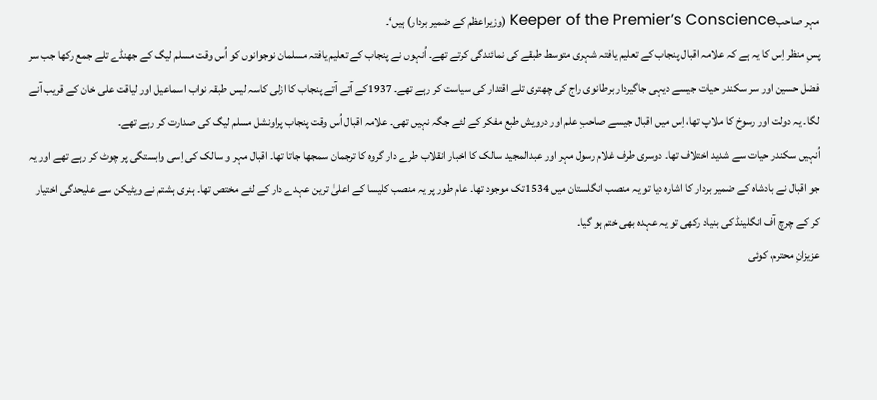مہر صاحبKeeper of the Premier’s Conscience (وزیراعظم کے ضمیر بردار) ہیں‘۔
پسِ منظر اِس کا یہ ہے کہ علامہ اقبال پنجاب کے تعلیم یافتہ شہری متوسط طبقے کی نمائندگی کرتے تھے۔ اُنہوں نے پنجاب کے تعلیم یافتہ مسلمان نوجوانوں کو اُس وقت مسلم لیگ کے جھنڈے تلے جمع رکھا جب سر فضل حسین اور سر سکندر حیات جیسے دیہی جاگیردار برطانوی راج کی چھتری تلے اقتدار کی سیاست کر رہے تھے۔ 1937کے آتے آتے پنجاب کا ازلی کاسہ لیس طبقہ نواب اسماعیل اور لیاقت علی خان کے قریب آنے لگا۔ یہ دولت اور رسوخ کا ملاپ تھا، اِس میں اقبال جیسے صاحبِ علم اور درویش طبع مفکر کے لئے جگہ نہیں تھی۔ علامہ اقبال اُس وقت پنجاب پراونشل مسلم لیگ کی صدارت کر رہے تھے۔
اُنہیں سکندر حیات سے شدید اختلاف تھا۔ دوسری طرف غلام رسول مہر اور عبدالمجید سالک کا اخبار انقلاب طرے دار گروہ کا ترجمان سمجھا جاتا تھا۔ اقبال مہر و سالک کی اِسی وابستگی پر چوٹ کر رہے تھے اور یہ جو اقبال نے بادشاہ کے ضمیر بردار کا اشارہ دیا تو یہ منصب انگلستان میں 1534تک موجود تھا۔ عام طور پر یہ منصب کلیسا کے اعلیٰ ترین عہدے دار کے لئے مختص تھا۔ ہنری ہشتم نے ویٹیکن سے علیحدگی اختیار کر کے چرچ آف انگلینڈ کی بنیاد رکھی تو یہ عہدہ بھی ختم ہو گیا۔
عزیزانِ محترم، کوئی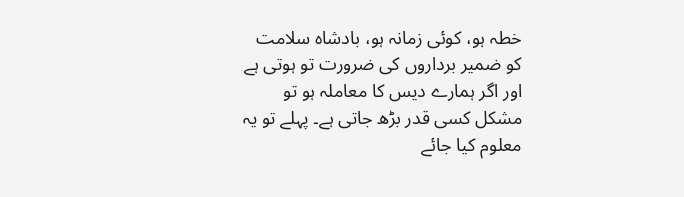خطہ ہو، کوئی زمانہ ہو، بادشاہ سلامت کو ضمیر برداروں کی ضرورت تو ہوتی ہے اور اگر ہمارے دیس کا معاملہ ہو تو مشکل کسی قدر بڑھ جاتی ہے۔ پہلے تو یہ معلوم کیا جائے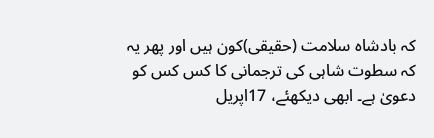کہ بادشاہ سلامت (حقیقی)کون ہیں اور پھر یہ کہ سطوت شاہی کی ترجمانی کا کس کس کو دعویٰ ہے۔ ابھی دیکھئے، 17اپریل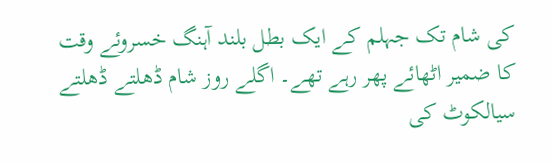کی شام تک جہلم کے ایک بطل بلند آہنگ خسروئے وقت کا ضمیر اٹھائے پھر رہے تھے۔ اگلے روز شام ڈھلتے ڈھلتے سیالکوٹ کی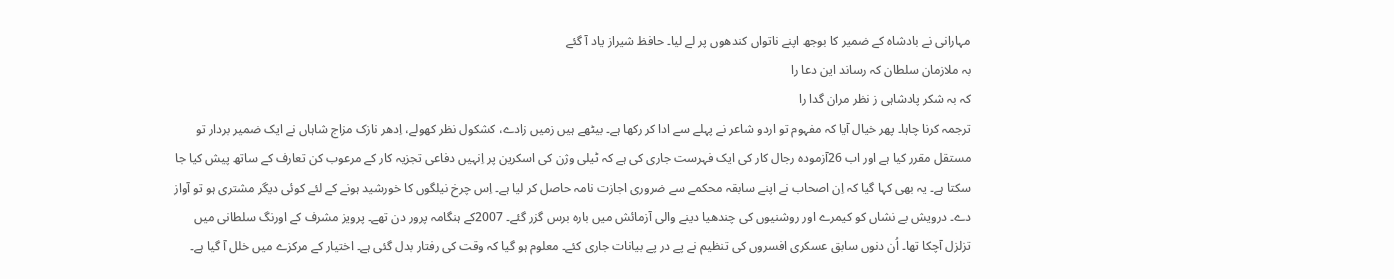مہارانی نے بادشاہ کے ضمیر کا بوجھ اپنے ناتواں کندھوں پر لے لیا۔ حافظ شیراز یاد آ گئے
بہ ملازمان سلطان کہ رساند این دعا را
کہ بہ شکر پادشاہی ز نظر مران گدا را
ترجمہ کرنا چاہا۔ پھر خیال آیا کہ مفہوم تو اردو شاعر نے پہلے سے ادا کر رکھا ہے۔ بیٹھے ہیں زمیں زادے، کشکول نظر کھولے، اِدھر نازک مزاج شاہاں نے ایک ضمیر بردار تو مستقل مقرر کیا ہے اور اب 26آزمودہ رجال کار کی ایک فہرست جاری کی ہے کہ ٹیلی وژن کی اسکرین پر اِنہیں دفاعی تجزیہ کار کے مرعوب کن تعارف کے ساتھ پیش کیا جا سکتا ہے۔ یہ بھی کہا گیا کہ اِن اصحاب نے اپنے سابقہ محکمے سے ضروری اجازت نامہ حاصل کر لیا ہے۔ اِس چرخ نیلگوں کا خورشید ہونے کے لئے کوئی دیگر مشتری ہو تو آواز دے۔ درویش بے نشاں کو کیمرے اور روشنیوں کی چندھیا دینے والی آزمائش میں بارہ برس گزر گئے۔ 2007کے ہنگامہ پرور دن تھے۔ پرویز مشرف کے اورنگ سلطانی میں تزلزل آچکا تھا۔ اُن دنوں سابق عسکری افسروں کی تنظیم نے پے در پے بیانات جاری کئے۔ معلوم ہو گیا کہ وقت کی رفتار بدل گئی ہے۔ اختیار کے مرکزے میں خلل آ گیا ہے۔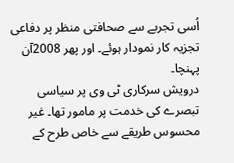اُسی تجربے سے صحافتی منظر پر دفاعی تجزیہ کار نمودار ہوئے۔ اور پھر 2008آن پہنچا۔
درویش سرکاری ٹی وی پر سیاسی تبصرے کی خدمت پر مامور تھا۔ غیر محسوس طریقے سے خاص طرح کے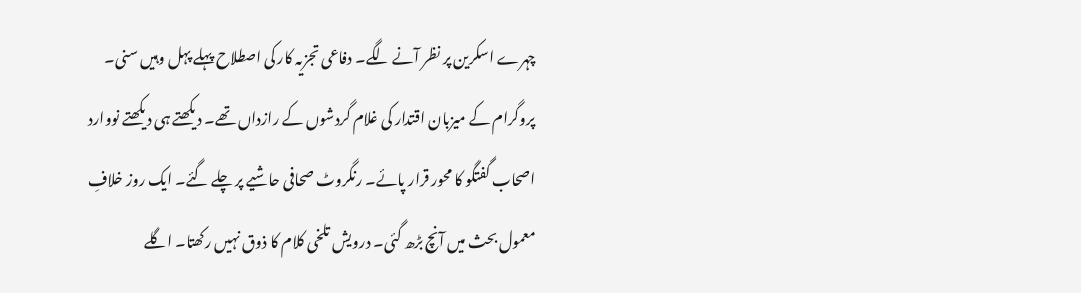چہرے اسکرین پر نظر آنے لگے۔ دفاعی تجزیہ کار کی اصطلاح پہلے پہل وہیں سنی۔ پروگرام کے میزبان اقتدار کی غلام گردشوں کے رازداں تھے۔ دیکھتے ہی دیکھتے نووارد اصحاب گفتگو کا محور قرار پائے۔ رنگروٹ صحافی حاشیے پر چلے گئے۔ ایک روز خلافِ معمول بحث میں آنچ بڑھ گئی۔ درویش تلخی کلام کا ذوق نہیں رکھتا۔ اگلے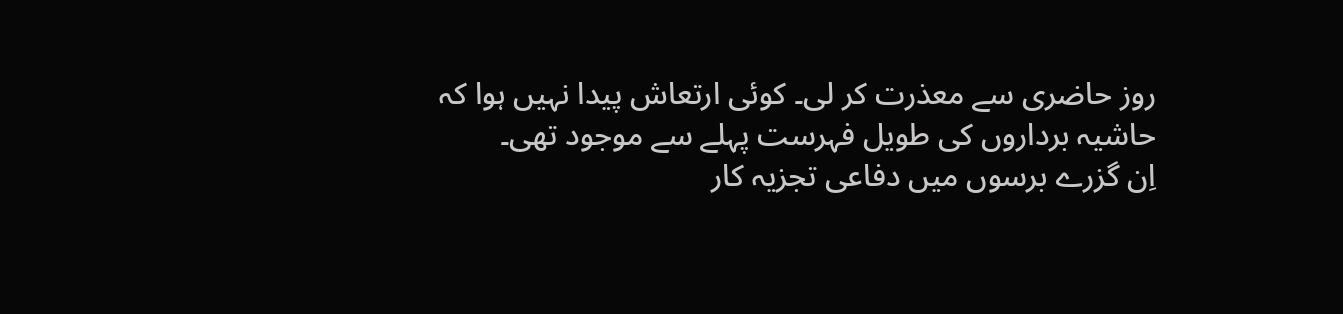روز حاضری سے معذرت کر لی۔ کوئی ارتعاش پیدا نہیں ہوا کہ حاشیہ برداروں کی طویل فہرست پہلے سے موجود تھی۔
اِن گزرے برسوں میں دفاعی تجزیہ کار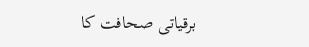برقیاتی صحافت کا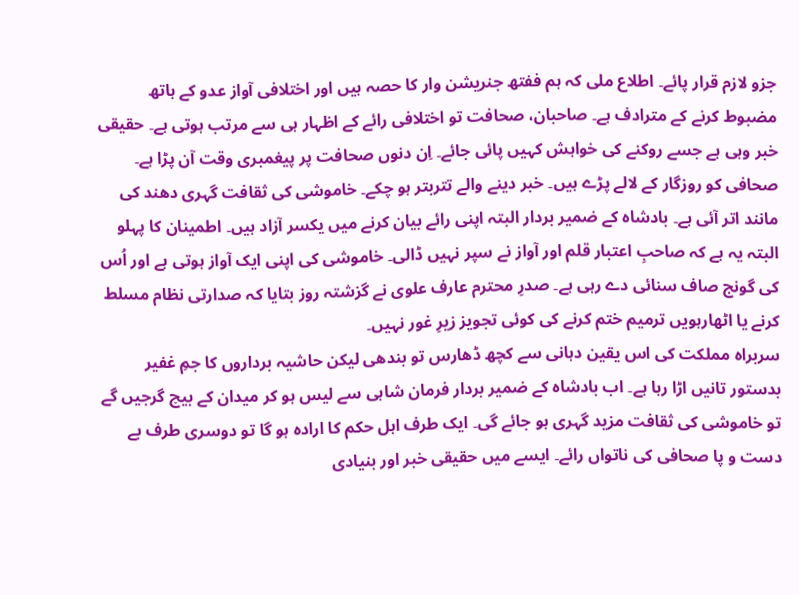جزو لازم قرار پائے۔ اطلاع ملی کہ ہم ففتھ جنریشن وار کا حصہ ہیں اور اختلافی آواز عدو کے ہاتھ مضبوط کرنے کے مترادف ہے۔ صاحبان، صحافت تو اختلافی رائے کے اظہار ہی سے مرتب ہوتی ہے۔ حقیقی خبر وہی ہے جسے روکنے کی خواہش کہیں پائی جائے۔ اِن دنوں صحافت پر پیغمبری وقت آن پڑا ہے۔ صحافی کو روزگار کے لالے پڑے ہیں۔ خبر دینے والے تتربتر ہو چکے۔ خاموشی کی ثقافت گہری دھند کی مانند اتر آئی ہے۔ بادشاہ کے ضمیر بردار البتہ اپنی رائے بیان کرنے میں یکسر آزاد ہیں۔ اطمینان کا پہلو البتہ یہ ہے کہ صاحبِ اعتبار قلم اور آواز نے سپر نہیں ڈالی۔ خاموشی کی اپنی ایک آواز ہوتی ہے اور اُس کی گونج صاف سنائی دے رہی ہے۔ صدرِ محترم عارف علوی نے گزشتہ روز بتایا کہ صدارتی نظام مسلط کرنے یا اٹھارہویں ترمیم ختم کرنے کی کوئی تجویز زیرِ غور نہیں۔
سربراہ مملکت کی اس یقین دہانی سے کچھ ڈھارس تو بندھی لیکن حاشیہ برداروں کا جمِ غفیر بدستور تانیں اڑا رہا ہے۔ اب بادشاہ کے ضمیر بردار فرمان شاہی سے لیس ہو کر میدان کے بیچ گرجیں گے تو خاموشی کی ثقافت مزید گہری ہو جائے گی۔ ایک طرف اہل حکم کا ارادہ ہو گا تو دوسری طرف بے دست و پا صحافی کی ناتواں رائے۔ ایسے میں حقیقی خبر اور بنیادی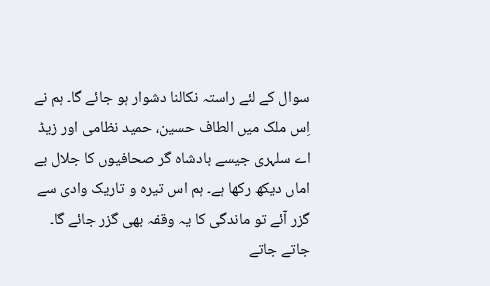سوال کے لئے راستہ نکالنا دشوار ہو جائے گا۔ ہم نے اِس ملک میں الطاف حسین، حمید نظامی اور زیڈ اے سلہری جیسے بادشاہ گر صحافیوں کا جلال بے اماں دیکھ رکھا ہے۔ ہم اس تیرہ و تاریک وادی سے گزر آئے تو ماندگی کا یہ وقفہ بھی گزر جائے گا۔ جاتے جاتے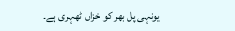یونہی پل بھر کو خزاں ٹھہری ہے۔